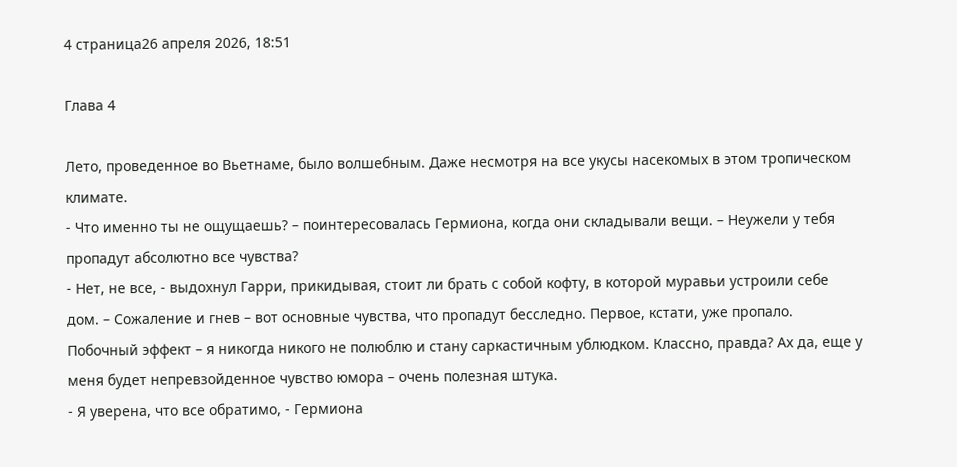4 страница26 апреля 2026, 18:51

Глава 4

Лето, проведенное во Вьетнаме, было волшебным. Даже несмотря на все укусы насекомых в этом тропическом климате.
- Что именно ты не ощущаешь? – поинтересовалась Гермиона, когда они складывали вещи. – Неужели у тебя пропадут абсолютно все чувства?
- Нет, не все, - выдохнул Гарри, прикидывая, стоит ли брать с собой кофту, в которой муравьи устроили себе дом. – Сожаление и гнев – вот основные чувства, что пропадут бесследно. Первое, кстати, уже пропало. Побочный эффект – я никогда никого не полюблю и стану саркастичным ублюдком. Классно, правда? Ах да, еще у меня будет непревзойденное чувство юмора – очень полезная штука.
- Я уверена, что все обратимо, - Гермиона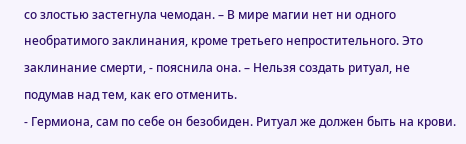со злостью застегнула чемодан. – В мире магии нет ни одного необратимого заклинания, кроме третьего непростительного. Это заклинание смерти, - пояснила она. – Нельзя создать ритуал, не подумав над тем, как его отменить.
- Гермиона, сам по себе он безобиден. Ритуал же должен быть на крови.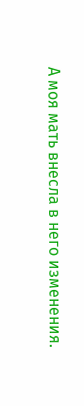А моя мать внесла в него изменения.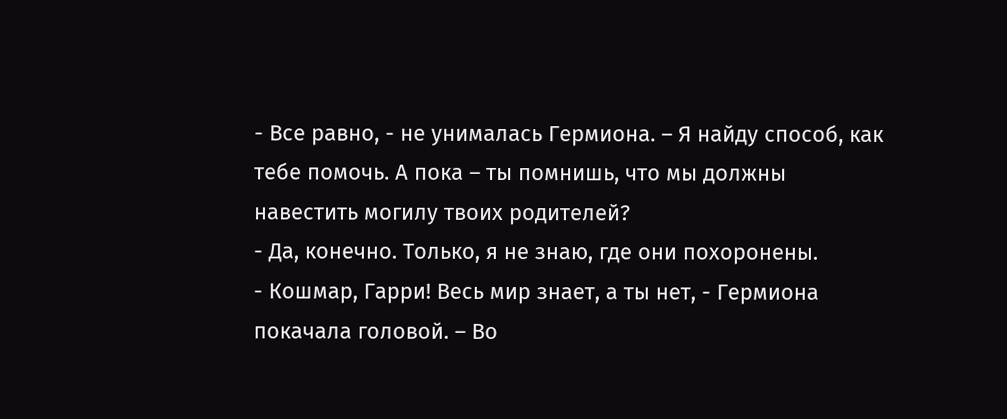- Все равно, - не унималась Гермиона. – Я найду способ, как тебе помочь. А пока – ты помнишь, что мы должны навестить могилу твоих родителей?
- Да, конечно. Только, я не знаю, где они похоронены.
- Кошмар, Гарри! Весь мир знает, а ты нет, - Гермиона покачала головой. – Во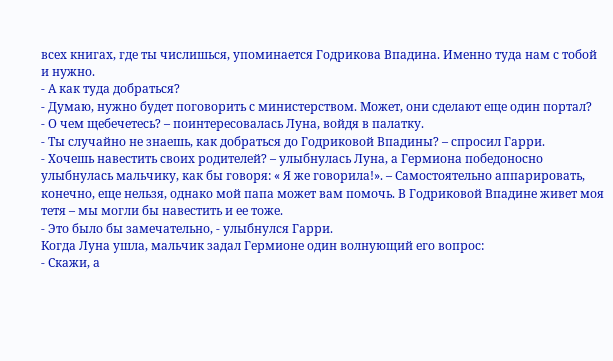всех книгах, где ты числишься, упоминается Годрикова Впадина. Именно туда нам с тобой и нужно.
- А как туда добраться?
- Думаю, нужно будет поговорить с министерством. Может, они сделают еще один портал?
- О чем щебечетесь? – поинтересовалась Луна, войдя в палатку.
- Ты случайно не знаешь, как добраться до Годриковой Впадины? – спросил Гарри.
- Хочешь навестить своих родителей? – улыбнулась Луна, а Гермиона победоносно улыбнулась мальчику, как бы говоря: « Я же говорила!». – Самостоятельно аппарировать, конечно, еще нельзя, однако мой папа может вам помочь. В Годриковой Впадине живет моя тетя – мы могли бы навестить и ее тоже.
- Это было бы замечательно, - улыбнулся Гарри.
Когда Луна ушла, мальчик задал Гермионе один волнующий его вопрос:
- Скажи, а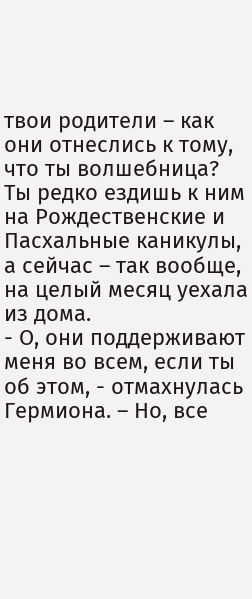твои родители – как они отнеслись к тому, что ты волшебница? Ты редко ездишь к ним на Рождественские и Пасхальные каникулы, а сейчас – так вообще, на целый месяц уехала из дома.
- О, они поддерживают меня во всем, если ты об этом, - отмахнулась Гермиона. – Но, все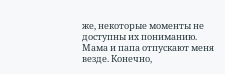же, некоторые моменты не доступны их пониманию. Мама и папа отпускают меня везде. Конечно,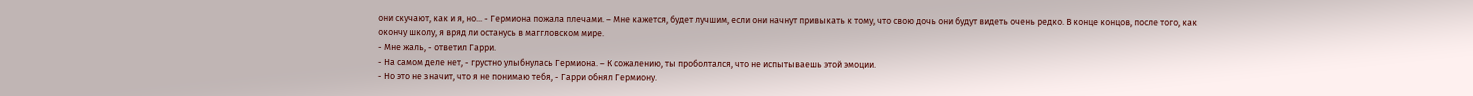они скучают, как и я, но... - Гермиона пожала плечами. – Мне кажется, будет лучшим, если они начнут привыкать к тому, что свою дочь они будут видеть очень редко. В конце концов, после того, как окончу школу, я вряд ли останусь в маггловском мире.
- Мне жаль, - ответил Гарри.
- На самом деле нет, - грустно улыбнулась Гермиона. – К сожалению, ты проболтался, что не испытываешь этой эмоции.
- Но это не значит, что я не понимаю тебя, - Гарри обнял Гермиону.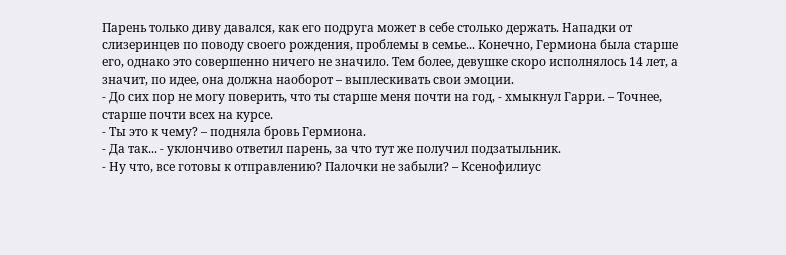Парень только диву давался, как его подруга может в себе столько держать. Нападки от слизеринцев по поводу своего рождения, проблемы в семье... Конечно, Гермиона была старше его, однако это совершенно ничего не значило. Тем более, девушке скоро исполнялось 14 лет, а значит, по идее, она должна наоборот – выплескивать свои эмоции.
- До сих пор не могу поверить, что ты старше меня почти на год, - хмыкнул Гарри. – Точнее, старше почти всех на курсе.
- Ты это к чему? – подняла бровь Гермиона.
- Да так... - уклончиво ответил парень, за что тут же получил подзатыльник.
- Ну что, все готовы к отправлению? Палочки не забыли? – Ксенофилиус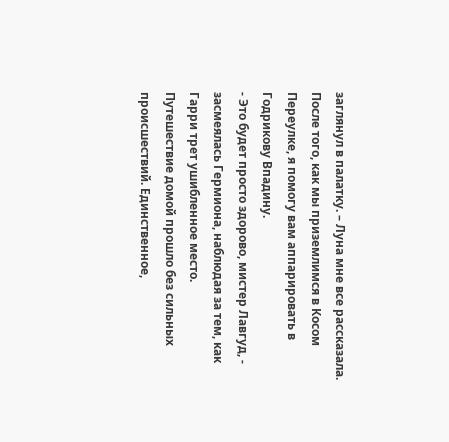заглянул в палатку. – Луна мне все рассказала. После того, как мы приземлимся в Косом Переулке, я помогу вам аппарировать в Годрикову Впадину.
- Это будет просто здорово, мистер Лавгуд, - засмеялась Гермиона, наблюдая за тем, как Гарри трет ушибленное место.
Путешествие домой прошло без сильных происшествий. Единственное,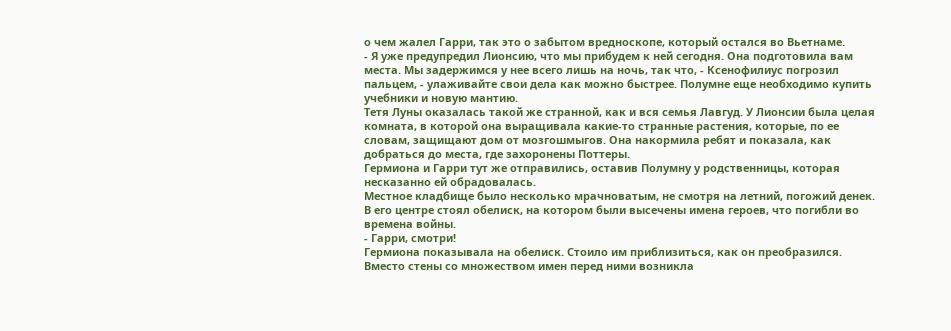о чем жалел Гарри, так это о забытом вредноскопе, который остался во Вьетнаме.
- Я уже предупредил Лионсию, что мы прибудем к ней сегодня. Она подготовила вам места. Мы задержимся у нее всего лишь на ночь, так что, - Ксенофилиус погрозил пальцем, - улаживайте свои дела как можно быстрее. Полумне еще необходимо купить учебники и новую мантию.
Тетя Луны оказалась такой же странной, как и вся семья Лавгуд. У Лионсии была целая комната, в которой она выращивала какие-то странные растения, которые, по ее словам, защищают дом от мозгошмыгов. Она накормила ребят и показала, как добраться до места, где захоронены Поттеры.
Гермиона и Гарри тут же отправились, оставив Полумну у родственницы, которая несказанно ей обрадовалась.
Местное кладбище было несколько мрачноватым, не смотря на летний, погожий денек. В его центре стоял обелиск, на котором были высечены имена героев, что погибли во времена войны.
- Гарри, смотри!
Гермиона показывала на обелиск. Стоило им приблизиться, как он преобразился. Вместо стены со множеством имен перед ними возникла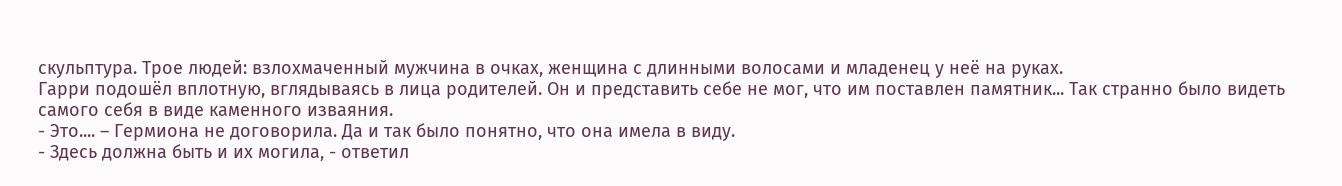скульптура. Трое людей: взлохмаченный мужчина в очках, женщина с длинными волосами и младенец у неё на руках.
Гарри подошёл вплотную, вглядываясь в лица родителей. Он и представить себе не мог, что им поставлен памятник... Так странно было видеть самого себя в виде каменного изваяния.
- Это.... – Гермиона не договорила. Да и так было понятно, что она имела в виду.
- Здесь должна быть и их могила, - ответил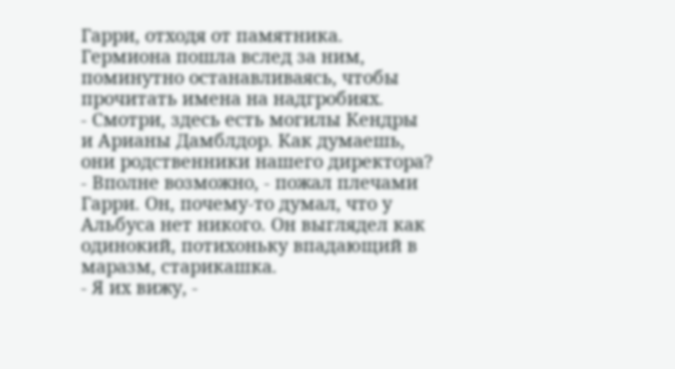Гарри, отходя от памятника.
Гермиона пошла вслед за ним, поминутно останавливаясь, чтобы прочитать имена на надгробиях.
- Смотри, здесь есть могилы Кендры и Арианы Дамблдор. Как думаешь, они родственники нашего директора?
- Вполне возможно, - пожал плечами Гарри. Он, почему-то думал, что у Альбуса нет никого. Он выглядел как одинокий, потихоньку впадающий в маразм, старикашка.
- Я их вижу, -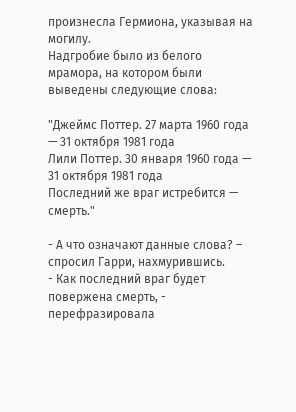произнесла Гермиона, указывая на могилу.
Надгробие было из белого мрамора, на котором были выведены следующие слова:

"Джеймс Поттер. 27 марта 1960 года — 31 октября 1981 года
Лили Поттер. 30 января 1960 года — 31 октября 1981 года
Последний же враг истребится — смерть."

- А что означают данные слова? – спросил Гарри, нахмурившись.
- Как последний враг будет повержена смерть, - перефразировала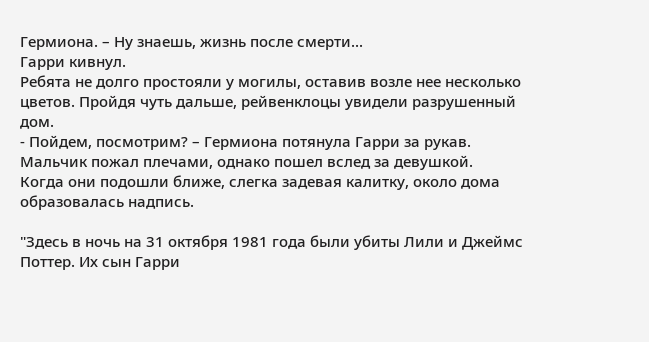Гермиона. – Ну знаешь, жизнь после смерти...
Гарри кивнул.
Ребята не долго простояли у могилы, оставив возле нее несколько цветов. Пройдя чуть дальше, рейвенклоцы увидели разрушенный дом.
- Пойдем, посмотрим? – Гермиона потянула Гарри за рукав.
Мальчик пожал плечами, однако пошел вслед за девушкой.
Когда они подошли ближе, слегка задевая калитку, около дома образовалась надпись.

"Здесь в ночь на 31 октября 1981 года были убиты Лили и Джеймс Поттер. Их сын Гарри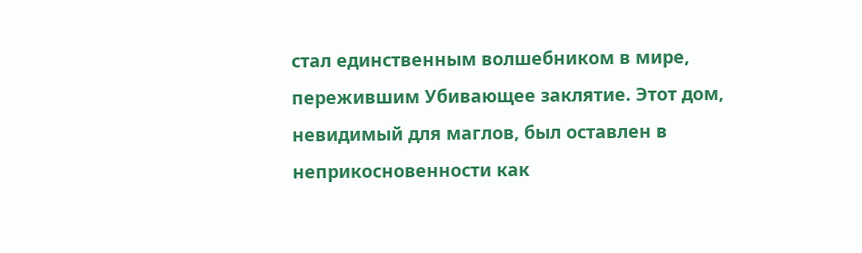стал единственным волшебником в мире, пережившим Убивающее заклятие. Этот дом, невидимый для маглов, был оставлен в неприкосновенности как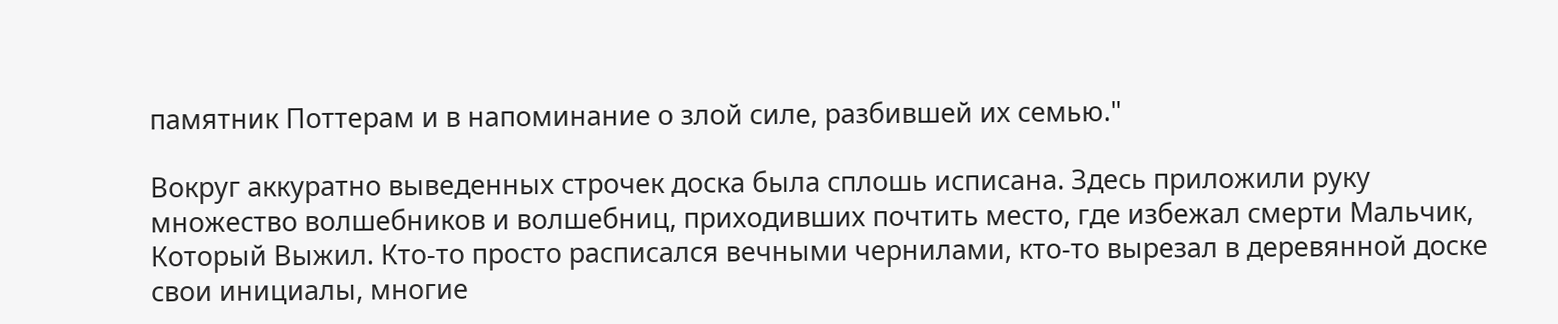памятник Поттерам и в напоминание о злой силе, разбившей их семью."

Вокруг аккуратно выведенных строчек доска была сплошь исписана. Здесь приложили руку множество волшебников и волшебниц, приходивших почтить место, где избежал смерти Мальчик, Который Выжил. Кто-то просто расписался вечными чернилами, кто-то вырезал в деревянной доске свои инициалы, многие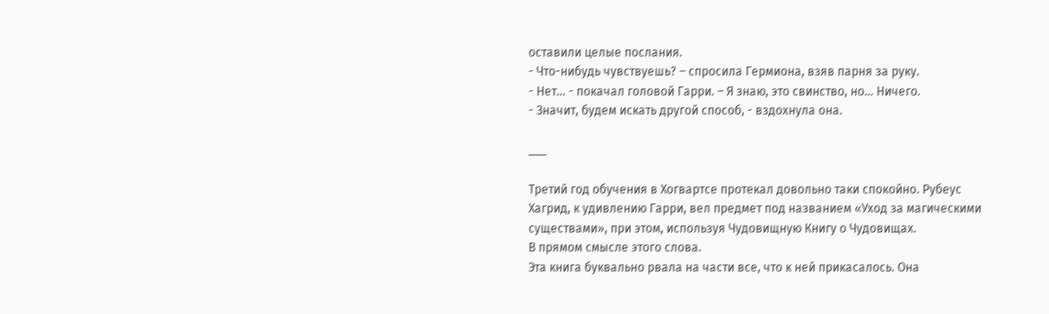оставили целые послания.
- Что-нибудь чувствуешь? – спросила Гермиона, взяв парня за руку.
- Нет... - покачал головой Гарри. – Я знаю, это свинство, но... Ничего.
- Значит, будем искать другой способ, - вздохнула она.

___

Третий год обучения в Хогвартсе протекал довольно таки спокойно. Рубеус Хагрид, к удивлению Гарри, вел предмет под названием «Уход за магическими существами», при этом, используя Чудовищную Книгу о Чудовищах.
В прямом смысле этого слова.
Эта книга буквально рвала на части все, что к ней прикасалось. Она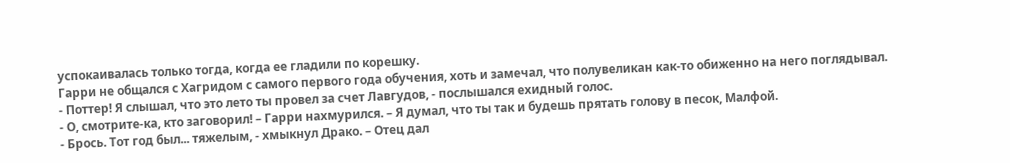успокаивалась только тогда, когда ее гладили по корешку.
Гарри не общался с Хагридом с самого первого года обучения, хоть и замечал, что полувеликан как-то обиженно на него поглядывал.
- Поттер! Я слышал, что это лето ты провел за счет Лавгудов, - послышался ехидный голос.
- О, смотрите-ка, кто заговорил! – Гарри нахмурился. – Я думал, что ты так и будешь прятать голову в песок, Малфой.
- Брось. Тот год был... тяжелым, - хмыкнул Драко. – Отец дал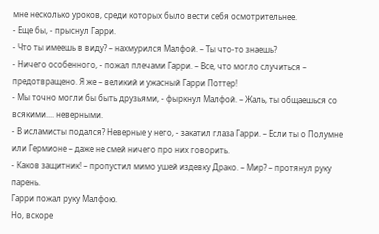мне несколько уроков, среди которых было вести себя осмотрительнее.
- Еще бы, - прыснул Гарри.
- Что ты имеешь в виду? – нахмурился Малфой. – Ты что-то знаешь?
- Ничего особенного, - пожал плечами Гарри. – Все, что могло случиться – предотвращено. Я же – великий и ужасный Гарри Поттер!
- Мы точно могли бы быть друзьями, - фыркнул Малфой. – Жаль, ты общаешься со всякими.... неверными.
- В исламисты подался? Неверные у него, - закатил глаза Гарри. – Если ты о Полумне или Гермионе – даже не смей ничего про них говорить.
- Каков защитник! – пропустил мимо ушей издевку Драко. – Мир? – протянул руку парень.
Гарри пожал руку Малфою.
Но, вскоре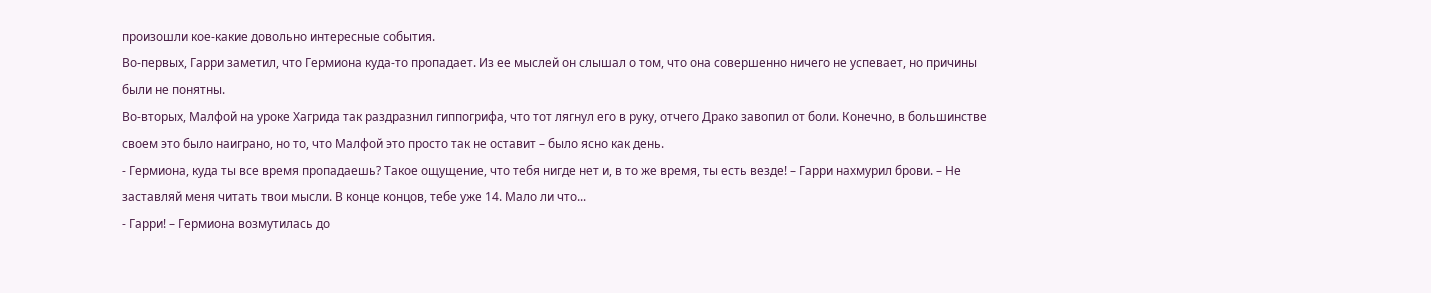произошли кое-какие довольно интересные события.
Во-первых, Гарри заметил, что Гермиона куда-то пропадает. Из ее мыслей он слышал о том, что она совершенно ничего не успевает, но причины были не понятны.
Во-вторых, Малфой на уроке Хагрида так раздразнил гиппогрифа, что тот лягнул его в руку, отчего Драко завопил от боли. Конечно, в большинстве своем это было наиграно, но то, что Малфой это просто так не оставит – было ясно как день.
- Гермиона, куда ты все время пропадаешь? Такое ощущение, что тебя нигде нет и, в то же время, ты есть везде! – Гарри нахмурил брови. – Не заставляй меня читать твои мысли. В конце концов, тебе уже 14. Мало ли что...
- Гарри! – Гермиона возмутилась до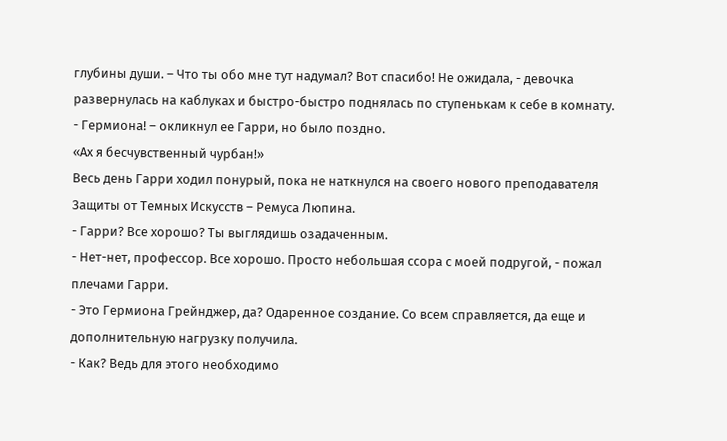глубины души. – Что ты обо мне тут надумал? Вот спасибо! Не ожидала, - девочка развернулась на каблуках и быстро-быстро поднялась по ступенькам к себе в комнату.
- Гермиона! – окликнул ее Гарри, но было поздно.
«Ах я бесчувственный чурбан!»
Весь день Гарри ходил понурый, пока не наткнулся на своего нового преподавателя Защиты от Темных Искусств – Ремуса Люпина.
- Гарри? Все хорошо? Ты выглядишь озадаченным.
- Нет-нет, профессор. Все хорошо. Просто небольшая ссора с моей подругой, - пожал плечами Гарри.
- Это Гермиона Грейнджер, да? Одаренное создание. Со всем справляется, да еще и дополнительную нагрузку получила.
- Как? Ведь для этого необходимо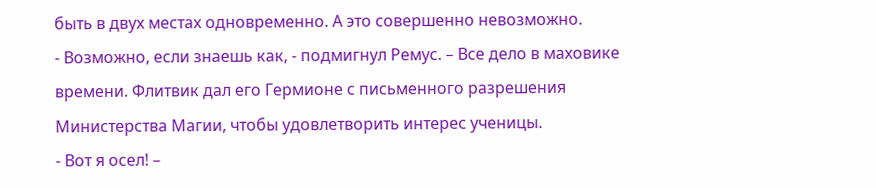быть в двух местах одновременно. А это совершенно невозможно.
- Возможно, если знаешь как, - подмигнул Ремус. – Все дело в маховике времени. Флитвик дал его Гермионе с письменного разрешения Министерства Магии, чтобы удовлетворить интерес ученицы.
- Вот я осел! –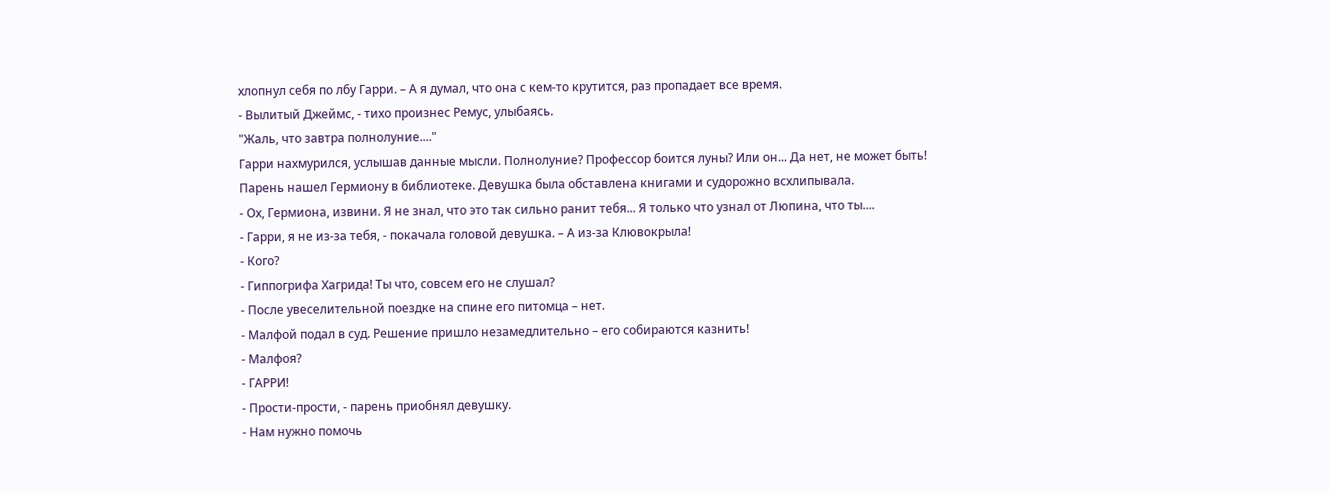хлопнул себя по лбу Гарри. – А я думал, что она с кем-то крутится, раз пропадает все время.
- Вылитый Джеймс, - тихо произнес Ремус, улыбаясь.
"Жаль, что завтра полнолуние...."
Гарри нахмурился, услышав данные мысли. Полнолуние? Профессор боится луны? Или он... Да нет, не может быть!
Парень нашел Гермиону в библиотеке. Девушка была обставлена книгами и судорожно всхлипывала.
- Ох, Гермиона, извини. Я не знал, что это так сильно ранит тебя... Я только что узнал от Люпина, что ты....
- Гарри, я не из-за тебя, - покачала головой девушка. – А из-за Клювокрыла!
- Кого?
- Гиппогрифа Хагрида! Ты что, совсем его не слушал?
- После увеселительной поездке на спине его питомца – нет.
- Малфой подал в суд. Решение пришло незамедлительно – его собираются казнить!
- Малфоя?
- ГАРРИ!
- Прости-прости, - парень приобнял девушку.
- Нам нужно помочь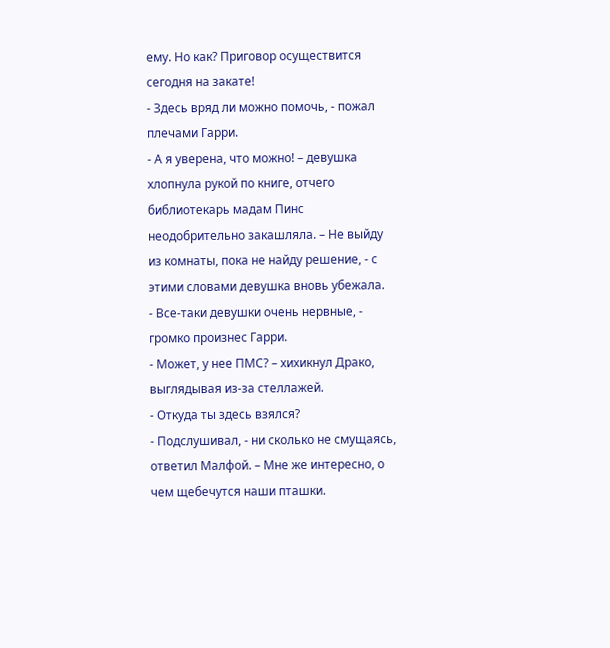ему. Но как? Приговор осуществится сегодня на закате!
- Здесь вряд ли можно помочь, - пожал плечами Гарри.
- А я уверена, что можно! – девушка хлопнула рукой по книге, отчего библиотекарь мадам Пинс неодобрительно закашляла. – Не выйду из комнаты, пока не найду решение, - с этими словами девушка вновь убежала.
- Все-таки девушки очень нервные, - громко произнес Гарри.
- Может, у нее ПМС? – хихикнул Драко, выглядывая из-за стеллажей.
- Откуда ты здесь взялся?
- Подслушивал, - ни сколько не смущаясь, ответил Малфой. – Мне же интересно, о чем щебечутся наши пташки.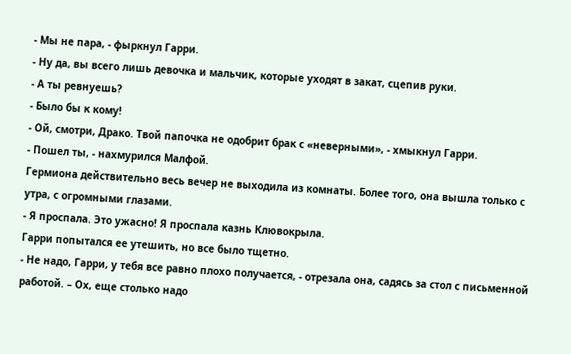- Мы не пара, - фыркнул Гарри.
- Ну да, вы всего лишь девочка и мальчик, которые уходят в закат, сцепив руки.
- А ты ревнуешь?
- Было бы к кому!
- Ой, смотри, Драко. Твой папочка не одобрит брак с «неверными», - хмыкнул Гарри.
- Пошел ты, - нахмурился Малфой.
Гермиона действительно весь вечер не выходила из комнаты. Более того, она вышла только с утра, с огромными глазами.
- Я проспала. Это ужасно! Я проспала казнь Клювокрыла.
Гарри попытался ее утешить, но все было тщетно.
- Не надо, Гарри, у тебя все равно плохо получается, - отрезала она, садясь за стол с письменной работой. – Ох, еще столько надо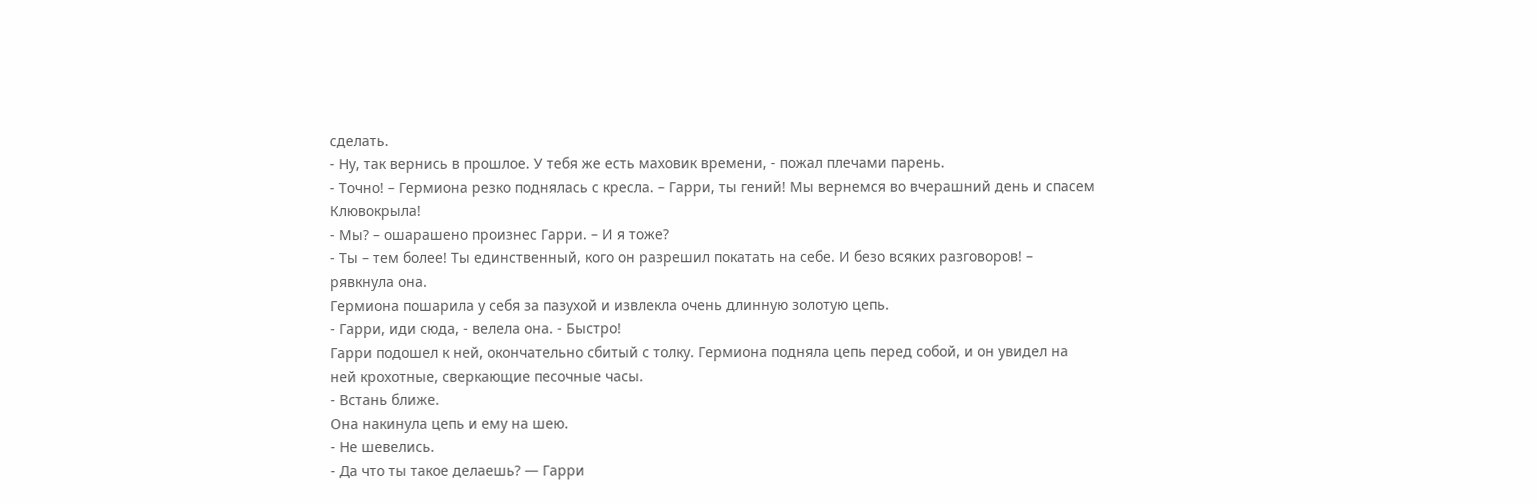сделать.
- Ну, так вернись в прошлое. У тебя же есть маховик времени, - пожал плечами парень.
- Точно! – Гермиона резко поднялась с кресла. – Гарри, ты гений! Мы вернемся во вчерашний день и спасем Клювокрыла!
- Мы? – ошарашено произнес Гарри. – И я тоже?
- Ты – тем более! Ты единственный, кого он разрешил покатать на себе. И безо всяких разговоров! – рявкнула она.
Гермиона пошарила у себя за пазухой и извлекла очень длинную золотую цепь.
- Гарри, иди сюда, - велела она. - Быстро!
Гарри подошел к ней, окончательно сбитый с толку. Гермиона подняла цепь перед собой, и он увидел на ней крохотные, сверкающие песочные часы.
- Встань ближе.
Она накинула цепь и ему на шею.
- Не шевелись.
- Да что ты такое делаешь? — Гарри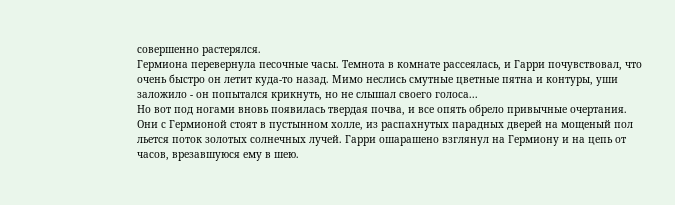совершенно растерялся.
Гермиона перевернула песочные часы. Темнота в комнате рассеялась, и Гарри почувствовал, что очень быстро он летит куда-то назад. Мимо неслись смутные цветные пятна и контуры, уши заложило - он попытался крикнуть, но не слышал своего голоса...
Но вот под ногами вновь появилась твердая почва, и все опять обрело привычные очертания.
Они с Гермионой стоят в пустынном холле, из распахнутых парадных дверей на мощеный пол льется поток золотых солнечных лучей. Гарри ошарашено взглянул на Гермиону и на цепь от часов, врезавшуюся ему в шею.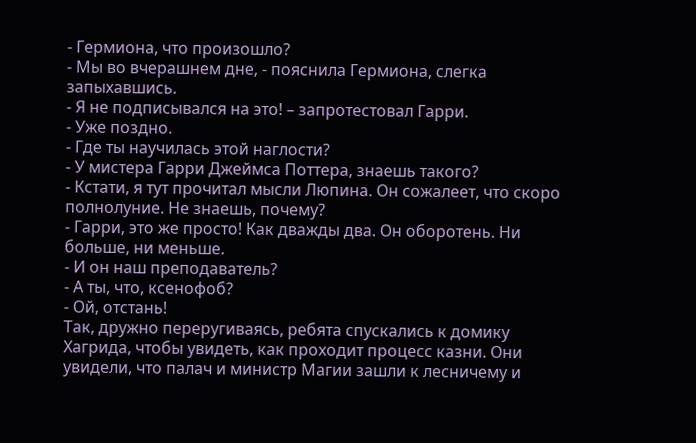- Гермиона, что произошло?
- Мы во вчерашнем дне, - пояснила Гермиона, слегка запыхавшись.
- Я не подписывался на это! – запротестовал Гарри.
- Уже поздно.
- Где ты научилась этой наглости?
- У мистера Гарри Джеймса Поттера, знаешь такого?
- Кстати, я тут прочитал мысли Люпина. Он сожалеет, что скоро полнолуние. Не знаешь, почему?
- Гарри, это же просто! Как дважды два. Он оборотень. Ни больше, ни меньше.
- И он наш преподаватель?
- А ты, что, ксенофоб?
- Ой, отстань!
Так, дружно переругиваясь, ребята спускались к домику Хагрида, чтобы увидеть, как проходит процесс казни. Они увидели, что палач и министр Магии зашли к лесничему и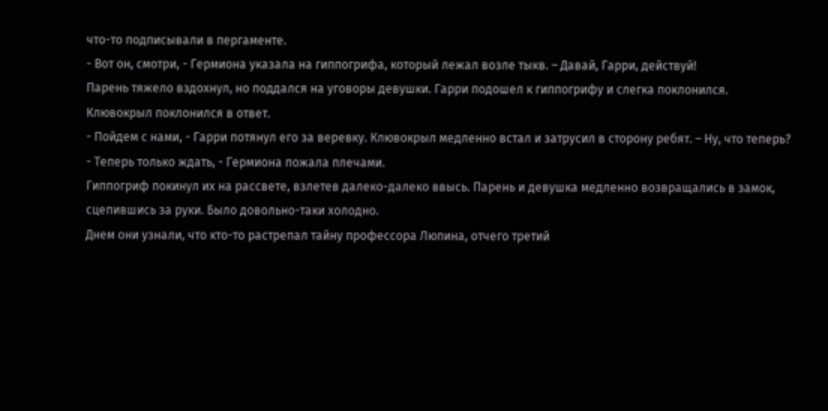что-то подписывали в пергаменте.
- Вот он, смотри, - Гермиона указала на гиппогрифа, который лежал возле тыкв. – Давай, Гарри, действуй!
Парень тяжело вздохнул, но поддался на уговоры девушки. Гарри подошел к гиппогрифу и слегка поклонился.
Клювокрыл поклонился в ответ.
- Пойдем с нами, - Гарри потянул его за веревку. Клювокрыл медленно встал и затрусил в сторону ребят. – Ну, что теперь?
- Теперь только ждать, - Гермиона пожала плечами.
Гиппогриф покинул их на рассвете, взлетев далеко-далеко ввысь. Парень и девушка медленно возвращались в замок, сцепившись за руки. Было довольно-таки холодно.
Днем они узнали, что кто-то растрепал тайну профессора Люпина, отчего третий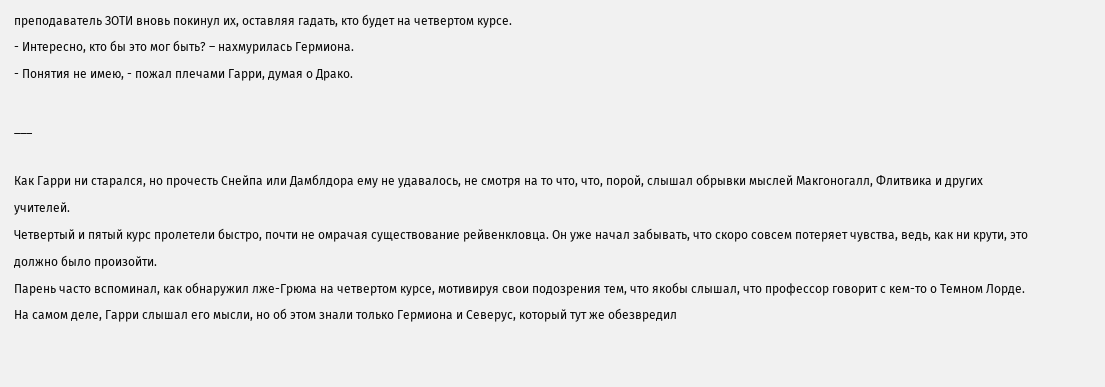преподаватель ЗОТИ вновь покинул их, оставляя гадать, кто будет на четвертом курсе.
- Интересно, кто бы это мог быть? – нахмурилась Гермиона.
- Понятия не имею, - пожал плечами Гарри, думая о Драко.

___

Как Гарри ни старался, но прочесть Снейпа или Дамблдора ему не удавалось, не смотря на то что, что, порой, слышал обрывки мыслей Макгоногалл, Флитвика и других учителей.
Четвертый и пятый курс пролетели быстро, почти не омрачая существование рейвенкловца. Он уже начал забывать, что скоро совсем потеряет чувства, ведь, как ни крути, это должно было произойти.
Парень часто вспоминал, как обнаружил лже-Грюма на четвертом курсе, мотивируя свои подозрения тем, что якобы слышал, что профессор говорит с кем-то о Темном Лорде.
На самом деле, Гарри слышал его мысли, но об этом знали только Гермиона и Северус, который тут же обезвредил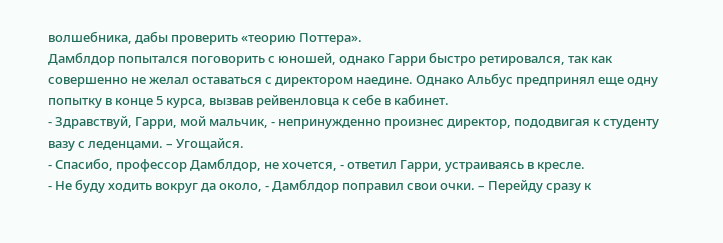волшебника, дабы проверить «теорию Поттера».
Дамблдор попытался поговорить с юношей, однако Гарри быстро ретировался, так как совершенно не желал оставаться с директором наедине. Однако Альбус предпринял еще одну попытку в конце 5 курса, вызвав рейвенловца к себе в кабинет.
- Здравствуй, Гарри, мой мальчик, - непринужденно произнес директор, пододвигая к студенту вазу с леденцами. – Угощайся.
- Спасибо, профессор Дамблдор, не хочется, - ответил Гарри, устраиваясь в кресле.
- Не буду ходить вокруг да около, - Дамблдор поправил свои очки. – Перейду сразу к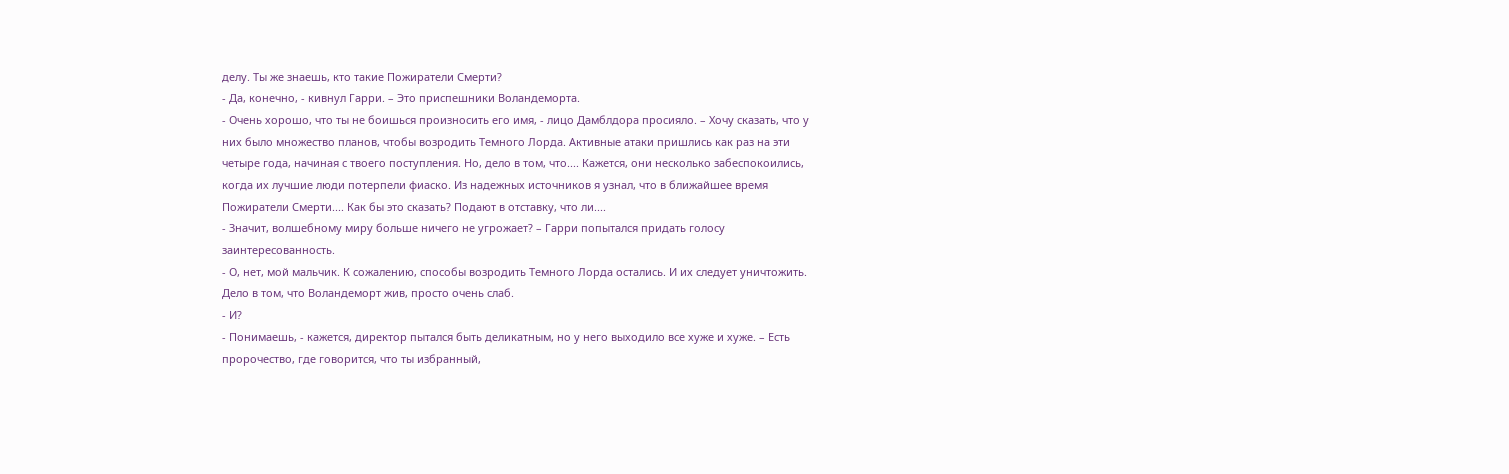делу. Ты же знаешь, кто такие Пожиратели Смерти?
- Да, конечно, - кивнул Гарри. – Это приспешники Воландеморта.
- Очень хорошо, что ты не боишься произносить его имя, - лицо Дамблдора просияло. – Хочу сказать, что у них было множество планов, чтобы возродить Темного Лорда. Активные атаки пришлись как раз на эти четыре года, начиная с твоего поступления. Но, дело в том, что.... Кажется, они несколько забеспокоились, когда их лучшие люди потерпели фиаско. Из надежных источников я узнал, что в ближайшее время Пожиратели Смерти.... Как бы это сказать? Подают в отставку, что ли....
- Значит, волшебному миру больше ничего не угрожает? – Гарри попытался придать голосу заинтересованность.
- О, нет, мой мальчик. К сожалению, способы возродить Темного Лорда остались. И их следует уничтожить. Дело в том, что Воландеморт жив, просто очень слаб.
- И?
- Понимаешь, - кажется, директор пытался быть деликатным, но у него выходило все хуже и хуже. – Есть пророчество, где говорится, что ты избранный,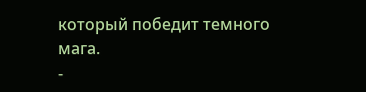который победит темного мага.
-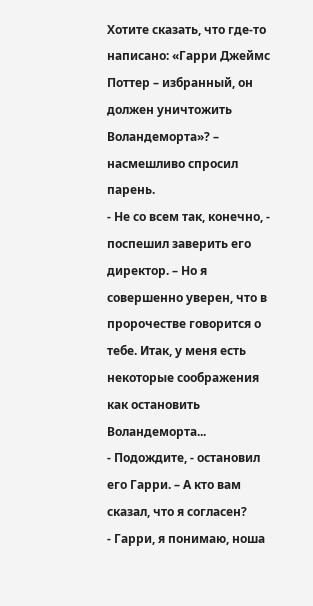Хотите сказать, что где-то написано: «Гарри Джеймс Поттер – избранный, он должен уничтожить Воландеморта»? – насмешливо спросил парень.
- Не со всем так, конечно, - поспешил заверить его директор. – Но я совершенно уверен, что в пророчестве говорится о тебе. Итак, у меня есть некоторые соображения как остановить Воландеморта...
- Подождите, - остановил его Гарри. – А кто вам сказал, что я согласен?
- Гарри, я понимаю, ноша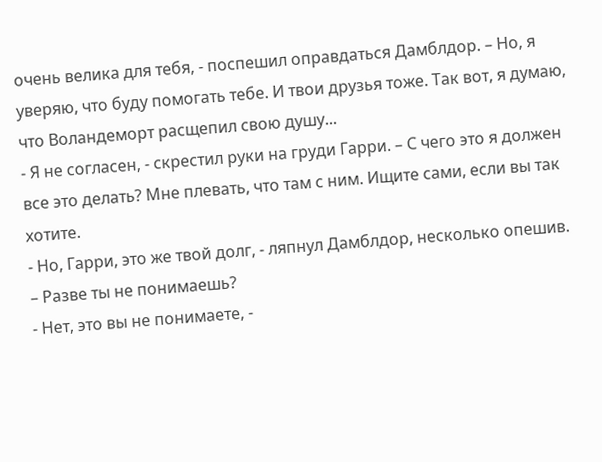очень велика для тебя, - поспешил оправдаться Дамблдор. – Но, я уверяю, что буду помогать тебе. И твои друзья тоже. Так вот, я думаю, что Воландеморт расщепил свою душу...
- Я не согласен, - скрестил руки на груди Гарри. – С чего это я должен все это делать? Мне плевать, что там с ним. Ищите сами, если вы так хотите.
- Но, Гарри, это же твой долг, - ляпнул Дамблдор, несколько опешив. – Разве ты не понимаешь?
- Нет, это вы не понимаете, -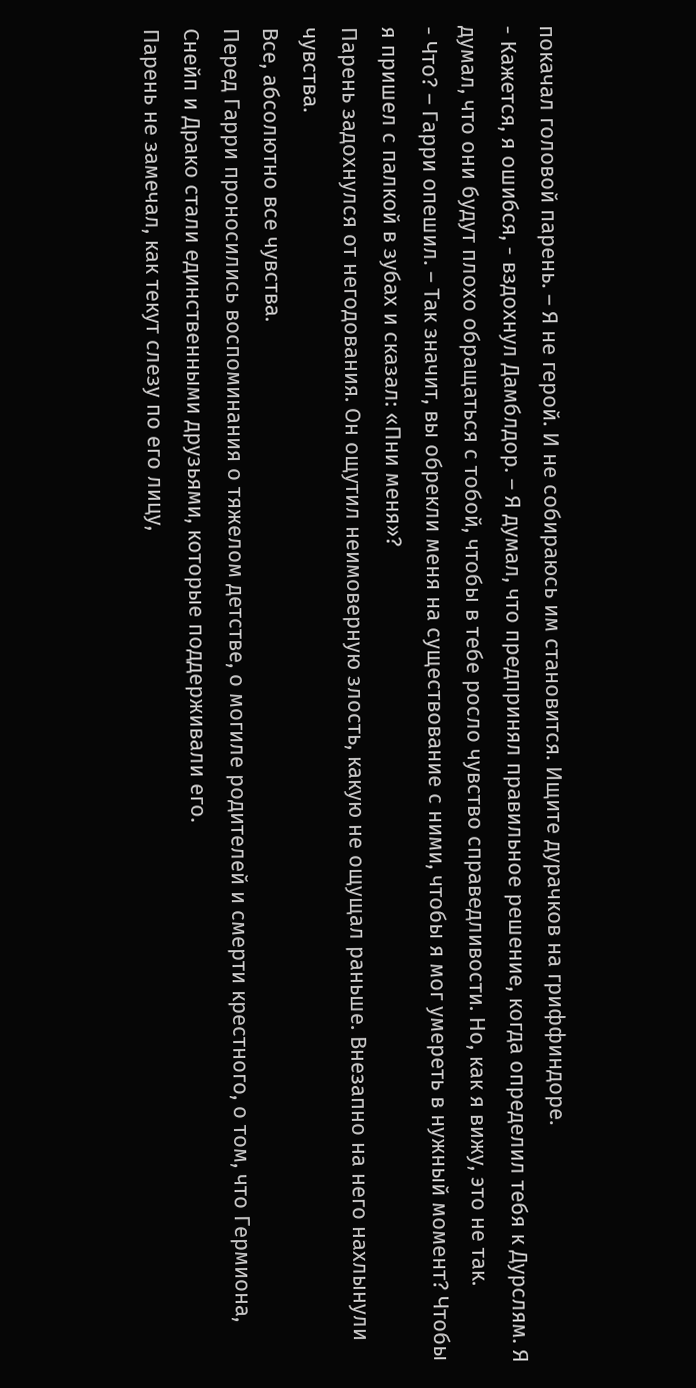покачал головой парень. – Я не герой. И не собираюсь им становится. Ищите дурачков на гриффиндоре.
- Кажется, я ошибся, - вздохнул Дамблдор. – Я думал, что предпринял правильное решение, когда определил тебя к Дурслям. Я думал, что они будут плохо обращаться с тобой, чтобы в тебе росло чувство справедливости. Но, как я вижу, это не так.
- Что? – Гарри опешил. – Так значит, вы обрекли меня на существование с ними, чтобы я мог умереть в нужный момент? Чтобы я пришел с палкой в зубах и сказал: «Пни меня»?
Парень задохнулся от негодования. Он ощутил неимоверную злость, какую не ощущал раньше. Внезапно на него нахлынули чувства.
Все, абсолютно все чувства.
Перед Гарри проносились воспоминания о тяжелом детстве, о могиле родителей и смерти крестного, о том, что Гермиона, Снейп и Драко стали единственными друзьями, которые поддерживали его.
Парень не замечал, как текут слезу по его лицу,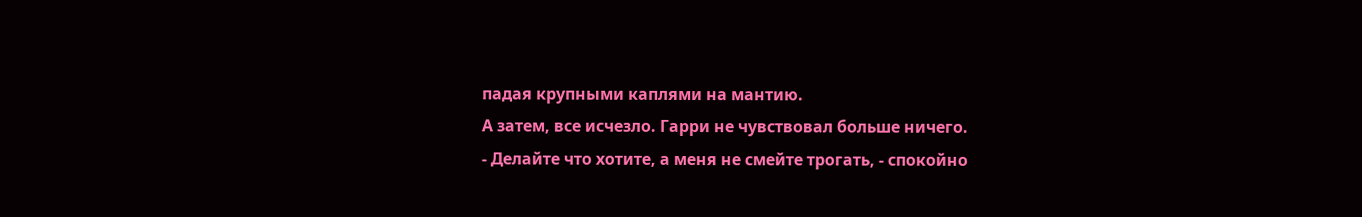падая крупными каплями на мантию.
А затем, все исчезло. Гарри не чувствовал больше ничего.
- Делайте что хотите, а меня не смейте трогать, - спокойно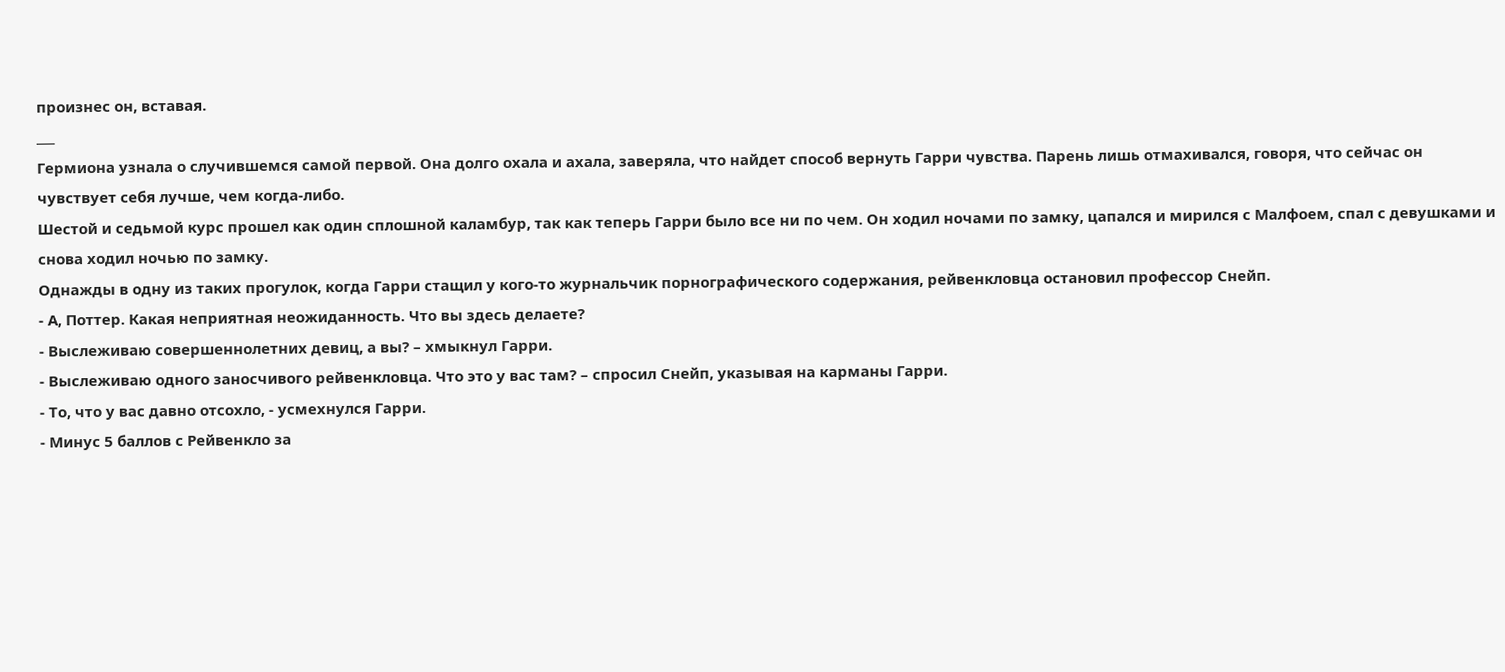произнес он, вставая.
___
Гермиона узнала о случившемся самой первой. Она долго охала и ахала, заверяла, что найдет способ вернуть Гарри чувства. Парень лишь отмахивался, говоря, что сейчас он чувствует себя лучше, чем когда-либо.
Шестой и седьмой курс прошел как один сплошной каламбур, так как теперь Гарри было все ни по чем. Он ходил ночами по замку, цапался и мирился с Малфоем, спал с девушками и снова ходил ночью по замку.
Однажды в одну из таких прогулок, когда Гарри стащил у кого-то журнальчик порнографического содержания, рейвенкловца остановил профессор Снейп.
- А, Поттер. Какая неприятная неожиданность. Что вы здесь делаете?
- Выслеживаю совершеннолетних девиц, а вы? – хмыкнул Гарри.
- Выслеживаю одного заносчивого рейвенкловца. Что это у вас там? – спросил Снейп, указывая на карманы Гарри.
- То, что у вас давно отсохло, - усмехнулся Гарри.
- Минус 5 баллов с Рейвенкло за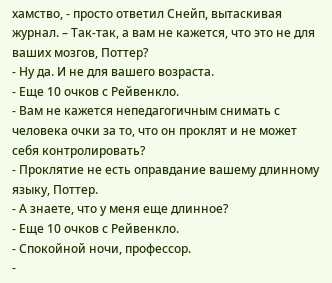хамство, - просто ответил Снейп, вытаскивая журнал. – Так-так, а вам не кажется, что это не для ваших мозгов, Поттер?
- Ну да. И не для вашего возраста.
- Еще 10 очков с Рейвенкло.
- Вам не кажется непедагогичным снимать с человека очки за то, что он проклят и не может себя контролировать?
- Проклятие не есть оправдание вашему длинному языку, Поттер.
- А знаете, что у меня еще длинное?
- Еще 10 очков с Рейвенкло.
- Спокойной ночи, профессор.
-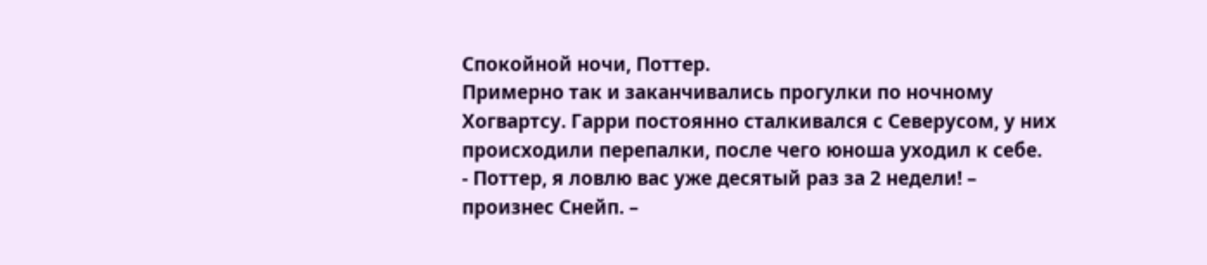Спокойной ночи, Поттер.
Примерно так и заканчивались прогулки по ночному Хогвартсу. Гарри постоянно сталкивался с Северусом, у них происходили перепалки, после чего юноша уходил к себе.
- Поттер, я ловлю вас уже десятый раз за 2 недели! – произнес Снейп. –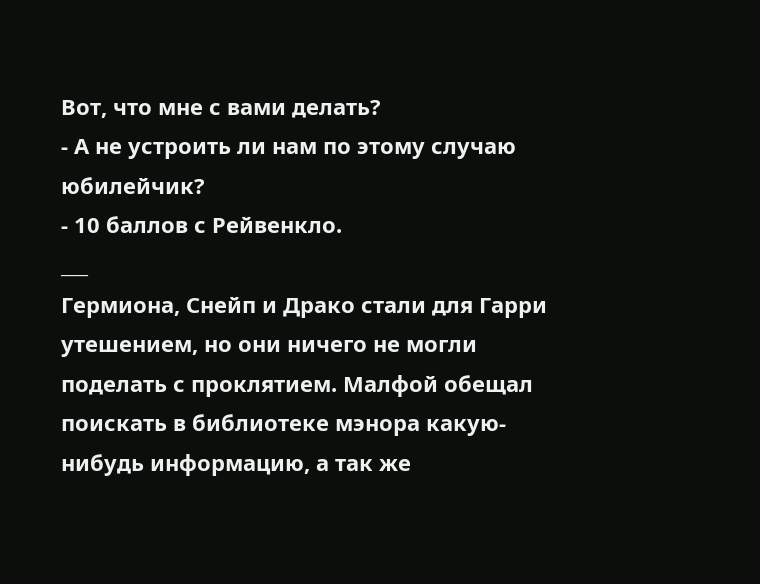Вот, что мне с вами делать?
- А не устроить ли нам по этому случаю юбилейчик?
- 10 баллов с Рейвенкло.
___
Гермиона, Снейп и Драко стали для Гарри утешением, но они ничего не могли поделать с проклятием. Малфой обещал поискать в библиотеке мэнора какую-нибудь информацию, а так же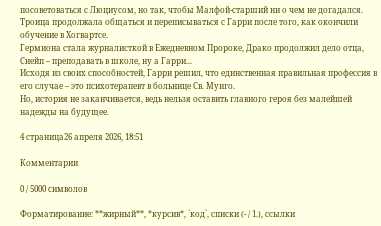посоветоваться с Люциусом, но так, чтобы Малфой-старший ни о чем не догадался.
Троица продолжала общаться и переписываться с Гарри после того, как окончили обучение в Хогвартсе.
Гермиона стала журналисткой в Ежедневном Пророке, Драко продолжил дело отца, Снейп – преподавать в школе, ну а Гарри...
Исходя из своих способностей, Гарри решил, что единственная правильная профессия в его случае – это психотерапевт в больнице Св. Мунго.
Но, история не заканчивается, ведь нельзя оставить главного героя без малейшей надежды на будущее.

4 страница26 апреля 2026, 18:51

Комментарии

0 / 5000 символов

Форматирование: **жирный**, *курсив*, `код`, списки (- / 1.), ссылки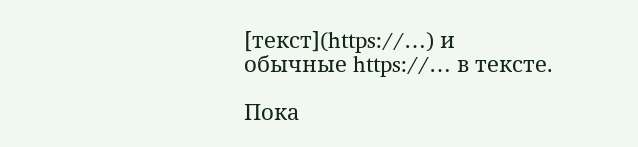[текст](https://…) и обычные https://… в тексте.

Пока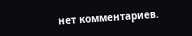нет комментариев.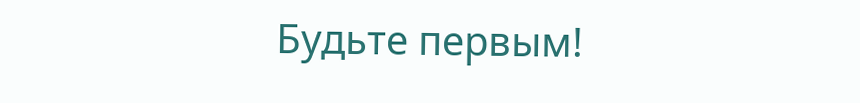Будьте первым!